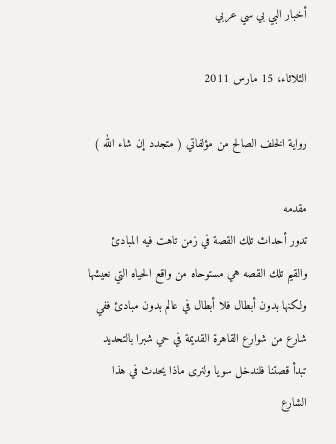أخبار البي بي سي عربي

الثلاثاء، 15 مارس 2011

رواية الخلف الصالح من مؤلفاتي ( متجدد إن شاء الله )

مقدمه
تدور أحداث تلك القصة في زمن تاهت فيه المبادئ والقيم تلك القصه هي مستوحاه من واقع الحياه التي نعيشها ولكنها بدون أبطال فلا أبطال في عالم بدون مبادئ ففي شارع من شوارع القاهرة القديمة في حي شبرا بالتحديد تبدأ قصتنا فلندخل سويا ولنرى ماذا يحدث في هذا الشارع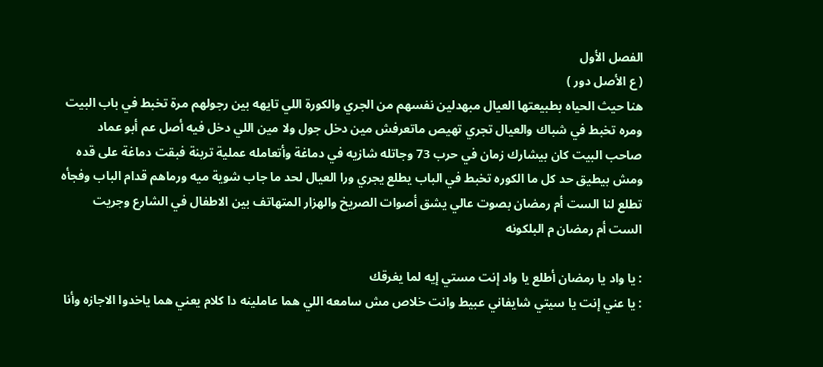الفصل الأول
( ع الأصل دور )
هنا حيث الحياه بطبيعتها العيال مبهدلين نفسهم من الجري والكورة اللي تايهه بين رجولهم مرة تخبط في باب البيت ومره تخبط في شباك والعيال تجري تهيص ماتعرفش مين دخل جول ولا مين اللي دخل فيه أصل عم أبو عماد صاحب البيت كان بيشارك زمان في حرب 73 وجاتله شازيه في دماغة وأتعامله عملية تربنة فبقت دماغة على قده ومش بيطيق حد كل ما الكوره تخبط في الباب يطلع يجري ورا العيال لحد ما جاب شوية ميه ورماهم قدام الباب وفجأه تطلع لنا الست أم رمضان بصوت عالي يشق أصوات الصريخ والهزار المتهاتف بين الاطفال في الشارع وجريت الست أم رمضان م البلكونه

: يا واد يا رمضان أطلع يا واد إنت مستي إيه لما يغرقك
: يا عني إنت يا سيتي شايفاني عبيط وانت خلاص مش سامعه اللي هما عاملينه دا كلام يعني هما ياخدوا الاجازه وأنا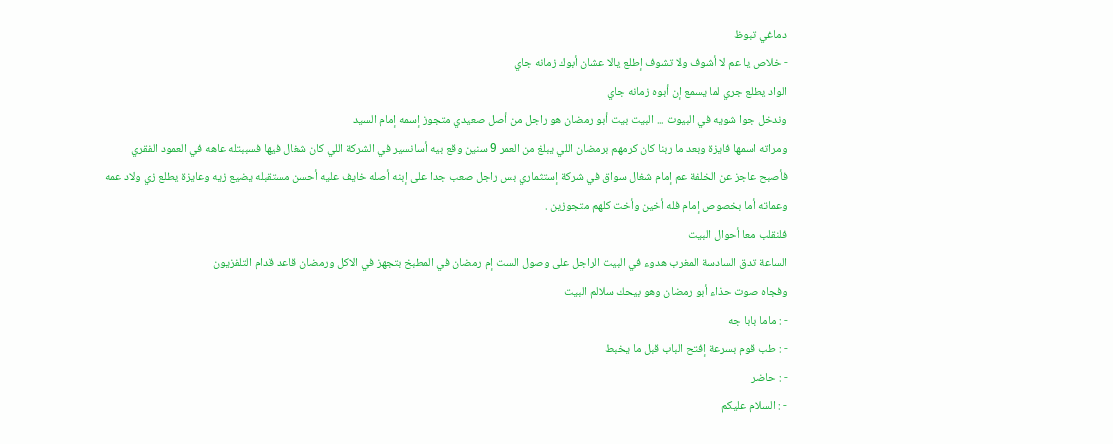دماغي تبوظ
- خلاص يا عم لا أشوف ولا تشوف إطلع يالا عشان أبوك زمانه جاي
الواد يطلع جري لما يسمع إن أبوه زمانه جاي
وندخل جوا شويه في البيوت ... البيت بيت أبو رمضان هو راجل من أصل صعيدي متجوز إسمه إمام السيد
ومراته اسمها فايزة وبعد ما ربنا كان كرمهم برمضان اللي يبلغ من العمر 9 سنين وقع بيه أسانسير في الشركة اللي كان شغال فيها فسببتله عاهه في العمود الفقري
فأصبح عاجز عن الخلفة عم إمام شغال سواق في شركة إستثماري بس راجل صعب جدا على إبنه أصله خايف عليه أحسن مستقبله يضيع زيه وعايزة يطلع زي ولاد عمه وعماته أما بخصوص إمام فله أخين وأخت كلهم متجوزين .
فلنقلب معا أحوال البيت
الساعة تدق السادسة المغرب هدوء في البيت الراجل على وصول الست إم رمضان في المطبخ بتجهز في الاكل ورمضان قاعد قدام التلفزيون
وفجاه صوت حذاء أبو رمضان وهو بيحك سلالم البيت
- : ماما بابا جه
- : طب قوم بسرعة إفتح الباب قبل ما يخبط
- : حاضر
- : السلام عليكم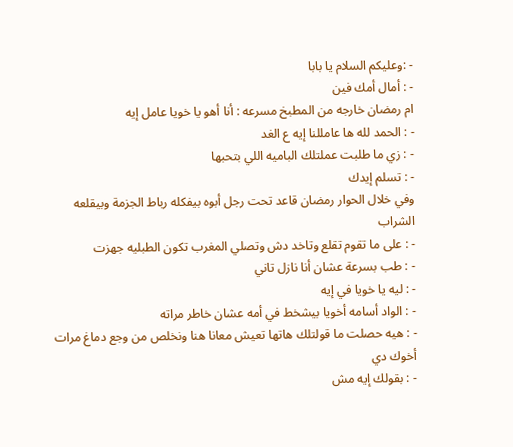- :وعليكم السلام يا بابا
- : أمال أمك فين
ام رمضان خارجه من المطبخ مسرعه : أنا أهو يا خويا عامل إيه
- : الحمد لله ها عامللنا إيه ع الغد
- : زي ما طلبت عملتلك الباميه اللي بتحبها
- : تسلم إيدك
وفي خلال الحوار رمضان قاعد تحت رجل أبوه بيفكله رباط الجزمة وبيقلعه الشراب
- : على ما تقوم تقلع وتاخد دش وتصلي المغرب تكون الطبليه جهزت
- : طب بسرعة عشان أنا نازل تاني
- : ليه يا خويا في إيه
- : الواد أسامه أخويا بيشخط في أمه عشان خاطر مراته
- : هيه حصلت ما قولتلك هاتها تعيش معانا هنا ونخلص من وجع دماغ مرات أخوك دي
- : بقولك إيه مش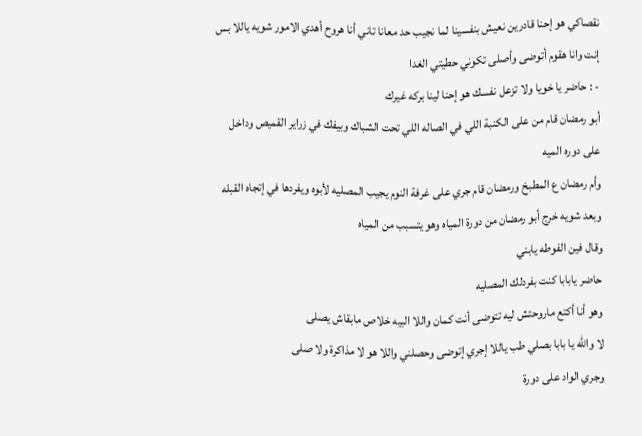نقصاكي هو إحنا قادرين نعيش بنفسينا لما نجيب حد معانا تاني أنا هروح أهدي الامور شويه ياللا بس إنت وانا هقوم أتوضى وأصلى تكوني حطيتي الغدا
- : حاضر يا خويا ولا تزعل نفسك هو إحنا لينا بركه غيرك
أبو رمضان قام من على الكنبة اللي في الصاله اللي تحت الشباك وبيفك في زراير القميص وداخل على دوره الميه
وأم رمضان ع المطبخ ورمضان قام جري على غرفة النوم يجيب المصليه لأبوه ويفردها في إتجاه القبله
وبعد شويه خرج أبو رمضان من دورة المياه وهو يتسبب من المياه
وقال فين الفوطه يابني
حاضر يابابا كنت بفردلك المصليه
وهو أنا أكتع ماروحتش ليه تتوضى أنت كمان واللا البيه خلاص مابقاش يصلى
لا والله يا بابا بصلي طب ياللا إجري إتوضى وحصلني واللا هو لا مذاكرة ولا صلى
وجري الواد على دورة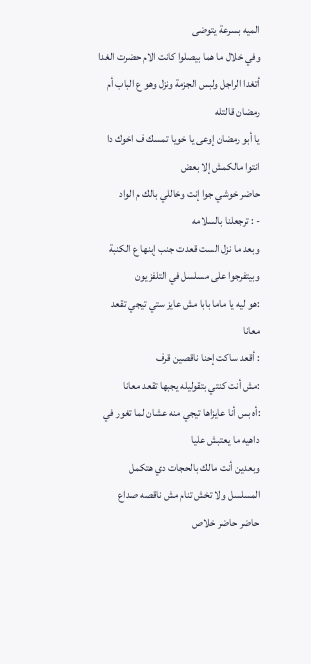الميه بسرعة يتوضى
وفي خلال ما هما بيصلوا كانت الام حضرت الغدا
أتغدا الراجل ولبس الجزمة ونزل وهو ع الباب أم رمضان قالتله
يا أبو رمضان إوعى يا خويا تمسك ف اخوك دا انتوا مالكمش إلا بعض
حاضر خوشي جوا إنت وخاللي بالك م الواد
- : ترجعلنا بالسلامه
وبعد ما نزل الست قعدت جنب إبنها ع الكنبة وبيتفرجوا على مسلسل في التلفزيون
:هو ليه يا ماما بابا مش عايز ستي تيجي تقعد معانا
: أقعد ساكت إحنا ناقصين قرف
:مش أنت كنتي بتقوليله يجبها تقعد معانا
:أه بس أنا عايزاها تيجي منه عشان لما تغور في داهيه ما يعتبش عليا
وبعدين أنت مالك بالحجات دي هتكمل المسلسل ولا تخش تنام مش ناقصه صداع
حاضر حاضر خلاص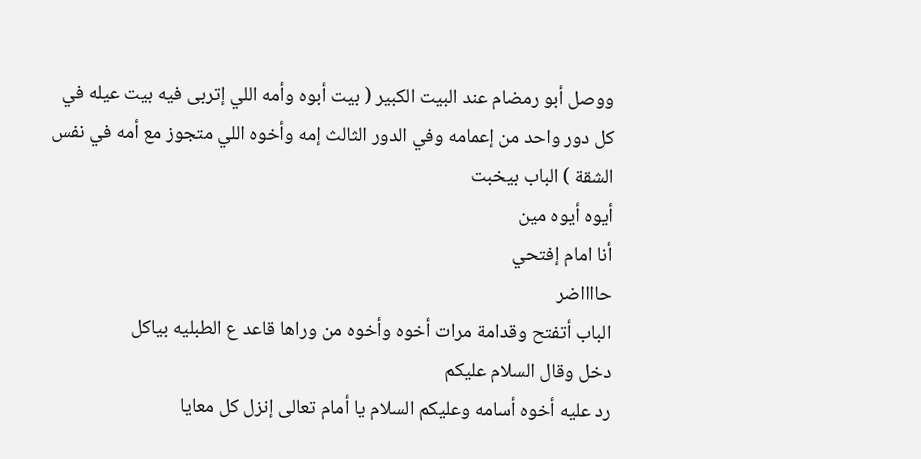ووصل أبو رمضام عند البيت الكبير ( بيت أبوه وأمه اللي إتربى فيه بيت عيله في كل دور واحد من إعمامه وفي الدور الثالث إمه وأخوه اللي متجوز مع أمه في نفس الشقة ) الباب بيخبت
أيوه أيوه مين
أنا امام إفتحي
حااااضر
الباب أتفتح وقدامة مرات أخوه وأخوه من وراها قاعد ع الطبليه بياكل
دخل وقال السلام عليكم
رد عليه أخوه أسامه وعليكم السلام يا أمام تعالى إنزل كل معايا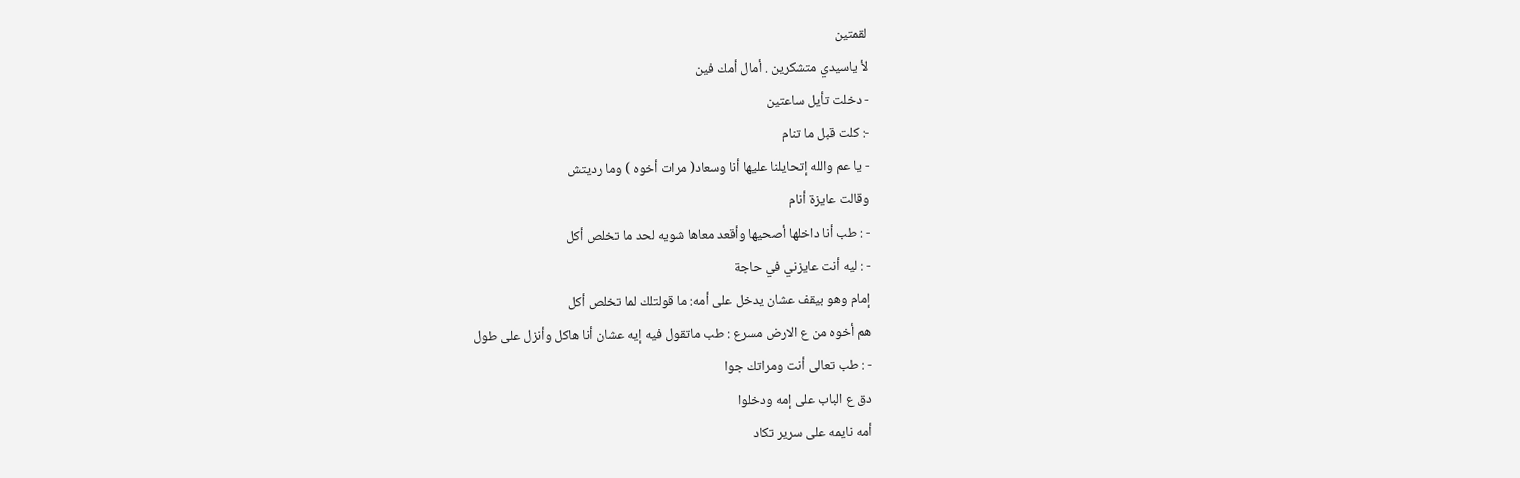لقمتين
لأ ياسيدي متشكرين . أمال أمك فين
- دخلت تأيل ساعتين
-: كلت قبل ما تنام
- يا عم والله إتحايلنا عليها أنا وسعاد( مرات أخوه ) وما رديتش
وقالت عايزة أنام
- : طب أنا داخلها أصحيها وأقعد معاها شويه لحد ما تخلص أكل
- : ليه أنت عايزني في حاجة
إمام وهو بيقف عشان يدخل على أمه: ما قولتلك لما تخلص أكل
هم أخوه من ع الارض مسرع : طب ماتقول فيه إيه عشان أنا هاكل وأنزل على طول
- : طب تعالى أنت ومراتك جوا
دق ع الباب على إمه ودخلوا
أمه نايمه على سرير تكاد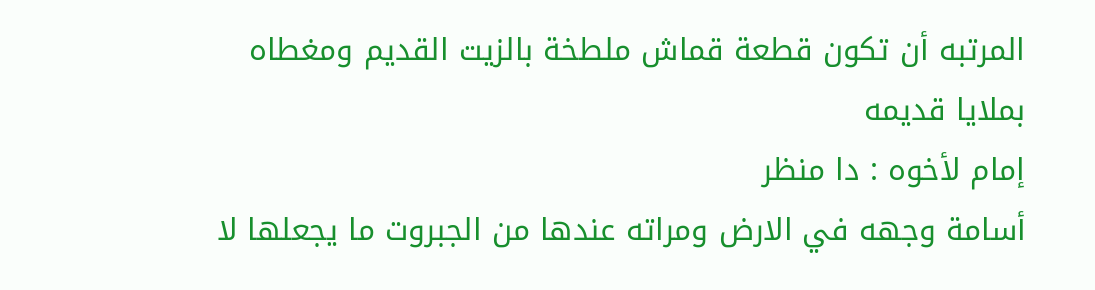المرتبه أن تكون قطعة قماش ملطخة بالزيت القديم ومغطاه بملايا قديمه
إمام لأخوه : دا منظر
أسامة وجهه في الارض ومراته عندها من الجبروت ما يجعلها لا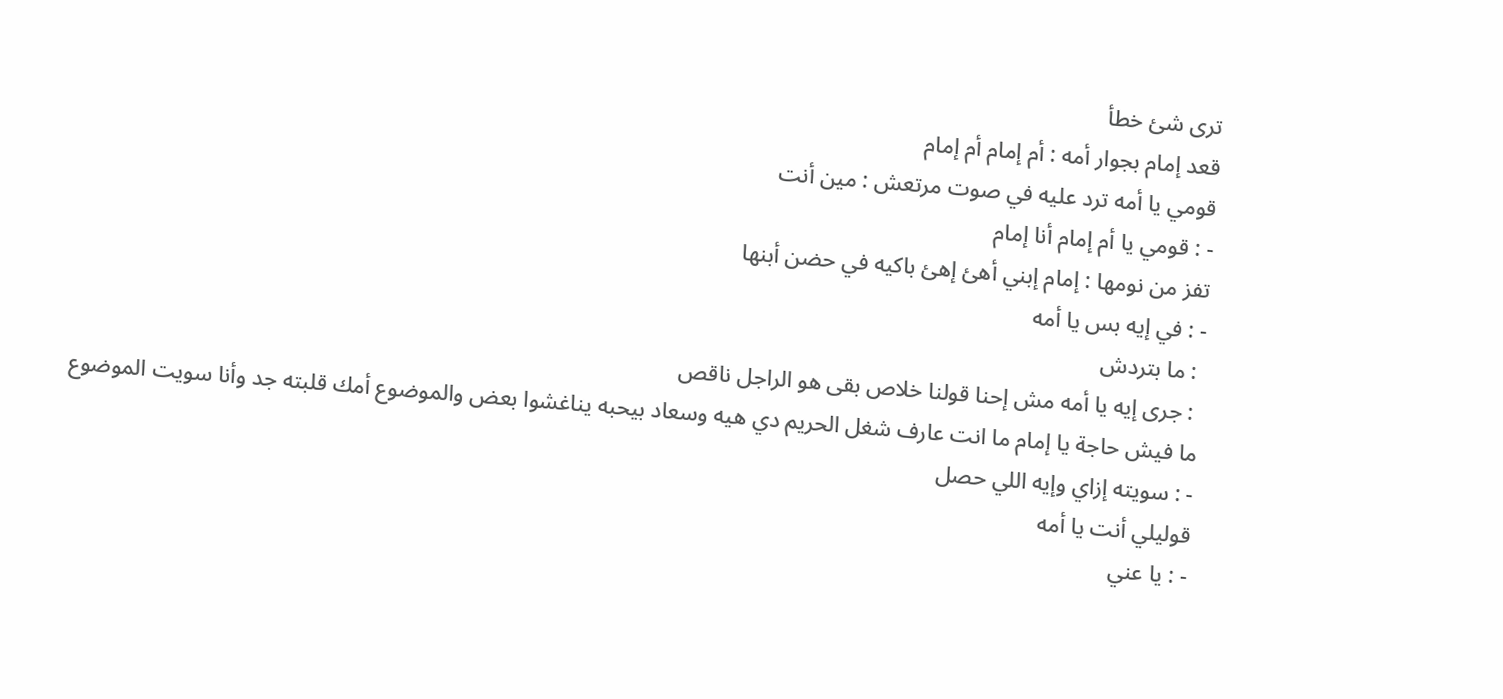ترى شئ خطأ
قعد إمام بجوار أمه : أم إمام أم إمام
قومي يا أمه ترد عليه في صوت مرتعش : مين أنت
- : قومي يا أم إمام أنا إمام
تفز من نومها : إمام إبني أهئ إهئ باكيه في حضن أبنها
- : في إيه بس يا أمه
 : ما بتردش
 : جرى إيه يا أمه مش إحنا قولنا خلاص بقى هو الراجل ناقص
ما فيش حاجة يا إمام ما انت عارف شغل الحريم دي هيه وسعاد بيحبه يناغشوا بعض والموضوع أمك قلبته جد وأنا سويت الموضوع
- : سويته إزاي وإيه اللي حصل
قوليلي أنت يا أمه
- : يا عني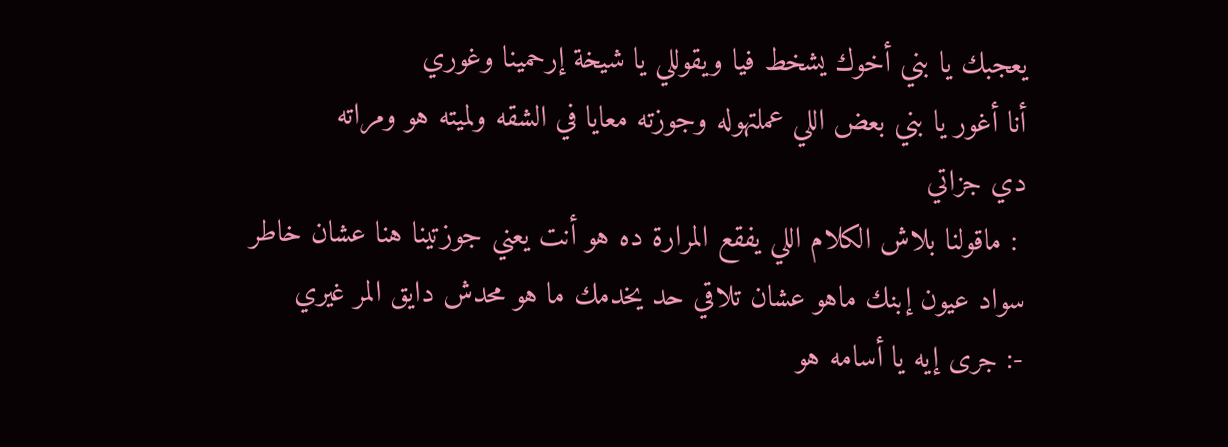يعجبك يا بني أخوك يشخط فيا ويقوللي يا شيخة إرحمينا وغوري
أنا أغور يا بني بعض اللي عملتهوله وجوزته معايا في الشقه ولميته هو ومراته
دي جزاتي
 : ماقولنا بلاش الكلام اللي يفقع المرارة ده هو أنت يعني جوزتينا هنا عشان خاطر سواد عيون إبنك ماهو عشان تلاقي حد يخدمك ما هو محدش دايق المر غيري
-: جرى إيه يا أسامه هو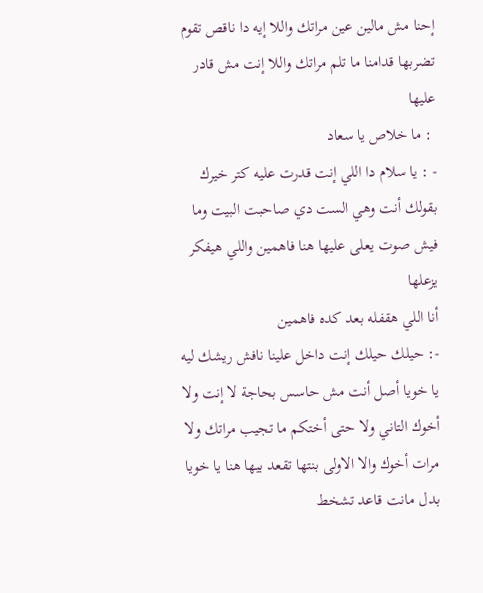إحنا مش مالين عين مراتك واللا إيه دا ناقص تقوم تضربها قدامنا ما تلم مراتك واللا إنت مش قادر عليها
 : ما خلاص يا سعاد
- : يا سلام دا اللي إنت قدرت عليه كتر خيرك
بقولك أنت وهي الست دي صاحبت البيت وما فيش صوت يعلى عليها هنا فاهمين واللي هيفكر يزعلها
أنا اللي هقفله بعد كده فاهمين
-: حيلك حيلك إنت داخل علينا نافش ريشك ليه يا خويا أصل أنت مش حاسس بحاجة لا إنت ولا أخوك التاني ولا حتى أختكم ما تجيب مراتك ولا مرات أخوك والا الاولى بنتها تقعد بيها هنا يا خويا بدل مانت قاعد تشخط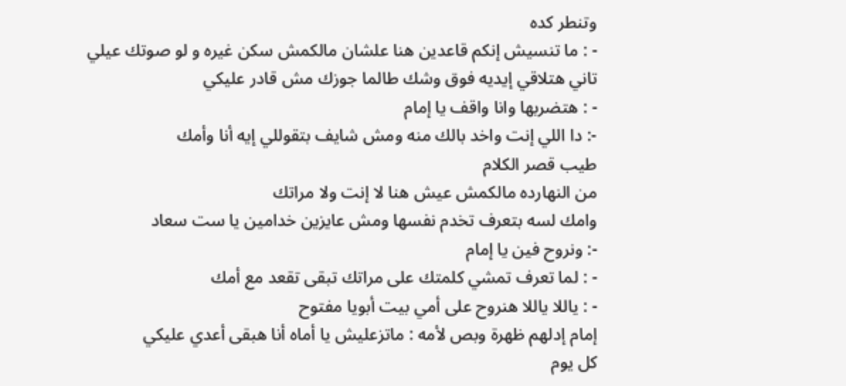وتنطر كده
- : ما تنسيش إنكم قاعدين هنا علشان مالكمش سكن غيره و لو صوتك عيلي تاني هتلاقي إيديه فوق وشك طالما جوزك مش قادر عليكي
- : هتضربها وانا واقف يا إمام
-: دا اللي إنت واخد بالك منه ومش شايف بتقوللي إيه أنا وأمك
طيب قصر الكلام
من النهارده مالكمش عيش هنا لا إنت ولا مراتك
وامك لسه بتعرف تخدم نفسها ومش عايزين خدامين يا ست سعاد
-: ونروح فين يا إمام
- : لما تعرف تمشي كلمتك على مراتك تبقى تقعد مع أمك
- : ياللا ياللا هنروح على أمي بيت أبويا مفتوح
إمام إدلهم ظهرة وبص لأمه : ماتزعليش يا أماه أنا هبقى أعدي عليكي
كل يوم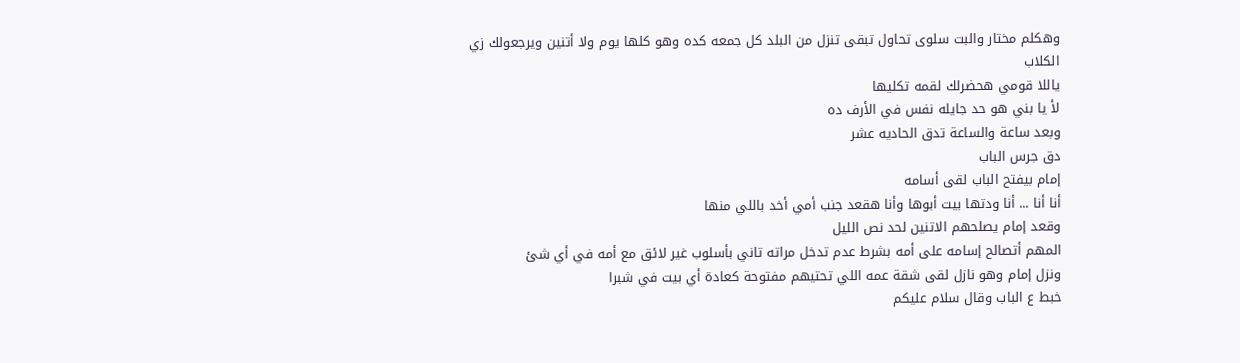وهكلم مختار والبت سلوى تحاول تبقى تنزل من البلد كل جمعه كده وهو كلها يوم ولا أتنين ويرجعولك زي الكلاب
ياللا قومي هحضرلك لقمه تكليها
لأ يا بني هو حد جايله نفس في الأرف ده
وبعد ساعة والساعة تدق الحاديه عشر
دق جرس الباب
إمام بيفتح الباب لقى أسامه
أنا أنا ... أنا ودتها بيت أبوها وأنا هقعد جنب أمي أخد باللي منها
وقعد إمام يصلحهم الاتنين لحد نص الليل
المهم أتصالح إسامه على أمه بشرط عدم تدخل مراته تاني بأسلوب غير لائق مع أمه في أي شئ
ونزل إمام وهو نازل لقى شقة عمه اللي تحتيهم مفتوحة كعادة أي بيت في شبرا
خبط ع الباب وقال سلام عليكم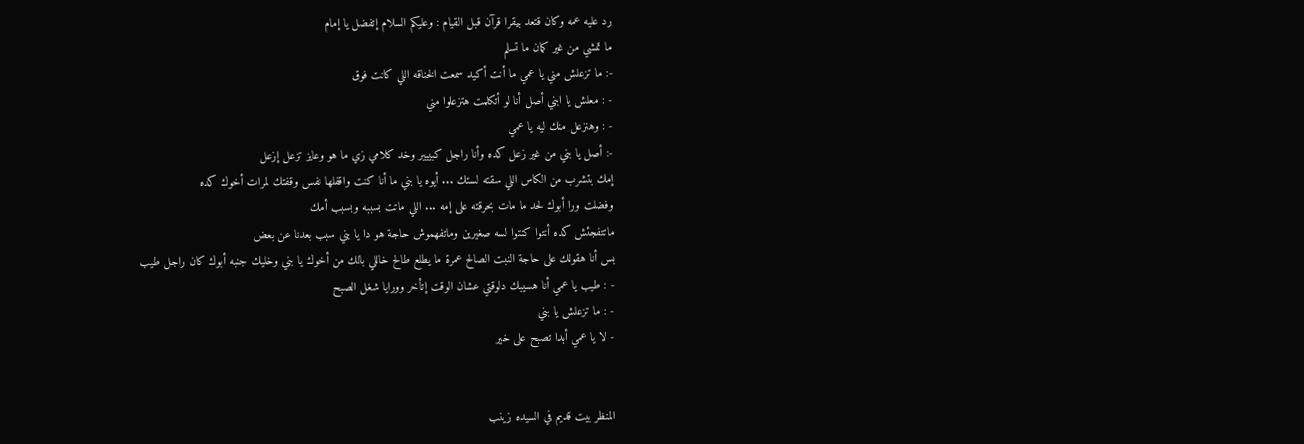رد عليه عمه وكان قتعد بيقرا قرآن قبل القيام : وعليكم السلام إتفضل يا إمام
ما تمشي من غير كمان ما تسلم
-: ما تزعلش مني يا عمي ما أنت أكيد سمعت الخناقه اللي كانت فوق
- : معلش يا ابني أصل أنا لو أتكلمت هتزعلوا مني
- : وهنزعل منك ليه يا عمي
-: أصل يا بني من غير زعل كده وأنا راجل كبييير وخد كلامي زي ما هو وعايز تزعل إزعل
إمك بتشرب من الكاس اللي سقته لستك ... أيوه يا بني ما أنا كنت واقفلها نفس وقفتك لمرات أخوك كده
وفضلت ورا أبوك لحد ما مات بحرقته على إمه ... اللي ماتت بسببه وبسبب أمك
ماتتفجئش كده أنتوا كنتوا لسه صغيرين وماتفهموش حاجة هو دا يا بني سبب بعدنا عن بعض
بس أنا هقولك على حاجة النبت الصالح عمرة ما يطلع طالح خاللي بالك من أخوك يا بني وخليك جنبه أبوك كان راجل طيب
- : طيب يا عمي أنا هسيبك دلوقتي عشان الوقت إتأخر وورايا شغل الصبح
- : ما تزعلش يا بني
- لا يا عمي أبدا تصبح على خير


المنظر بيت قديم في السيده زينب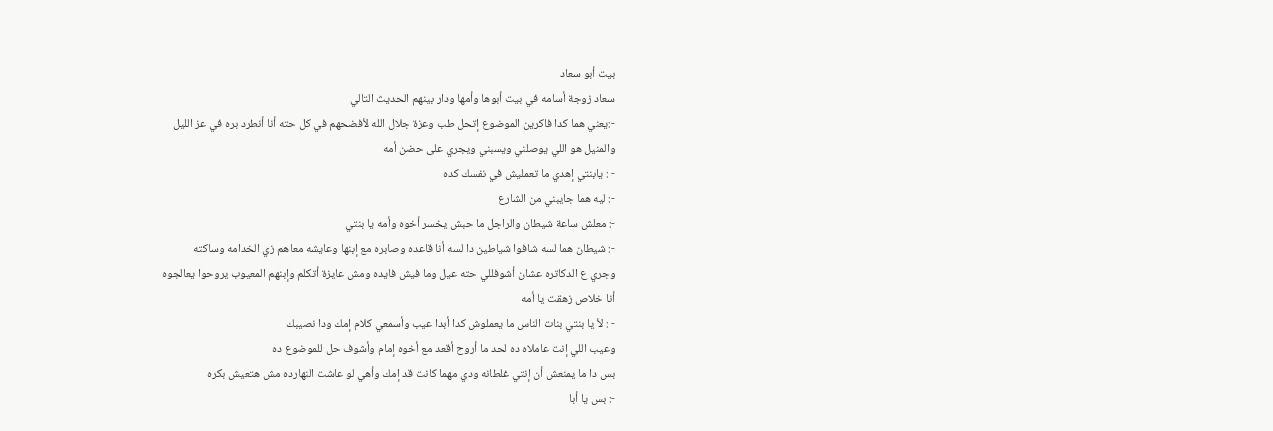بيت أبو سعاد
سعاد زوجة أسامه في بيت أبوها وأمها ودار بينهم الحديث التالي
-:يعني هما كدا فاكرين الموضوع إتحل طب وعزة جلال الله لأفضحهم في كل حته أنا أنطرد بره في عز الليل
والمنيل هو اللي يوصلني ويسبني ويجري على حضن أمه
- : يابنتي إهدي ما تعمليش في نفسك كده
-: ليه هما جايبني من الشارع
-: معلش ساعة شيطان والراجل ما حبش يخسر أخوه وأمه يا بنتي
-: شيطان هما لسه شافوا شياطين دا لسه أنا قاعده وصابره مع إبنها وعايشه معاهم زي الخدامه وساكته
وجري ع الدكاتره عشان أشوفللي حته عيل وما فيش فايده ومش عايزة أتكلم وإبنهم المعيوب يروحوا يعالجوه
أنا خلاص زهقت يا أمه
- : لأ يا بنتي بنات الناس ما يعملوش كدا أبدا عيب وأسمعي كلام إمك ودا نصيبك
وعيب اللي إنت عاملاه ده لحد ما أروح أقعد مع أخوه إمام وأشوف حل للموضوع ده
بس دا ما يمنعش أن إنتي غلطانه ودي مهما كانت قد إمك وأهي لو عاشت النهارده مش هتعيش بكره
-: بس يا أبا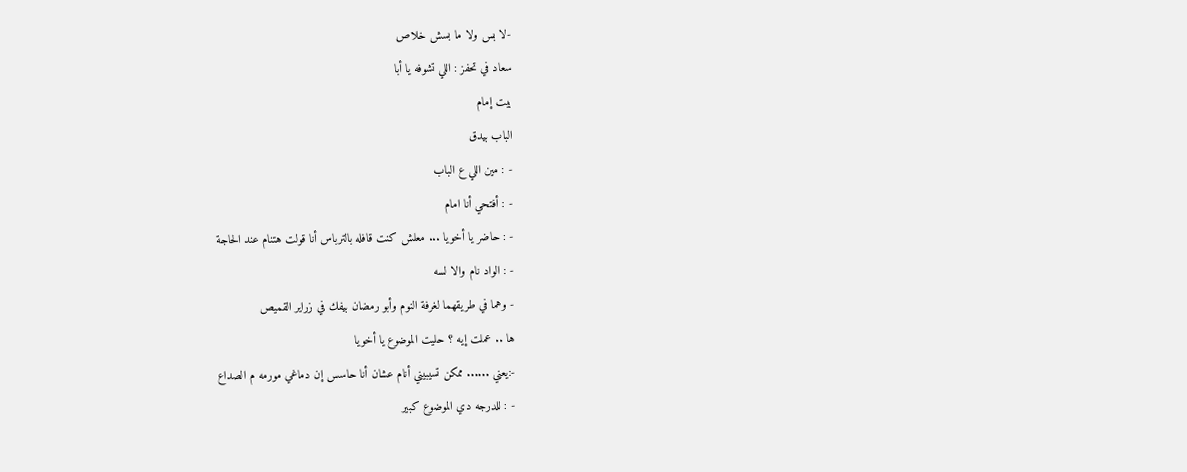-لا بس ولا ما بسش خلاص
سعاد في تحفز : اللي تشوفه يا أبا
بيت إمام
الباب بيدق
- : مين اللي ع الباب
- : أفتحي أنا امام
- : حاضر يا أخويا ... معلش كنت قافله بالترباس أنا قولت هتنام عند الحاجة
- : الواد نام والا لسه
- وهما في طريقهما لغرفة النوم وأبو رمضان بيفك في زراير القميص
ها .. عملت إيه ؟ حليت الموضوع يا أخويا
-:يعني ...... ممكن تسيبيني أنام عشان أنا حاسس إن دماغي مورمه م الصداع
- : للدرجه دي الموضوع كبير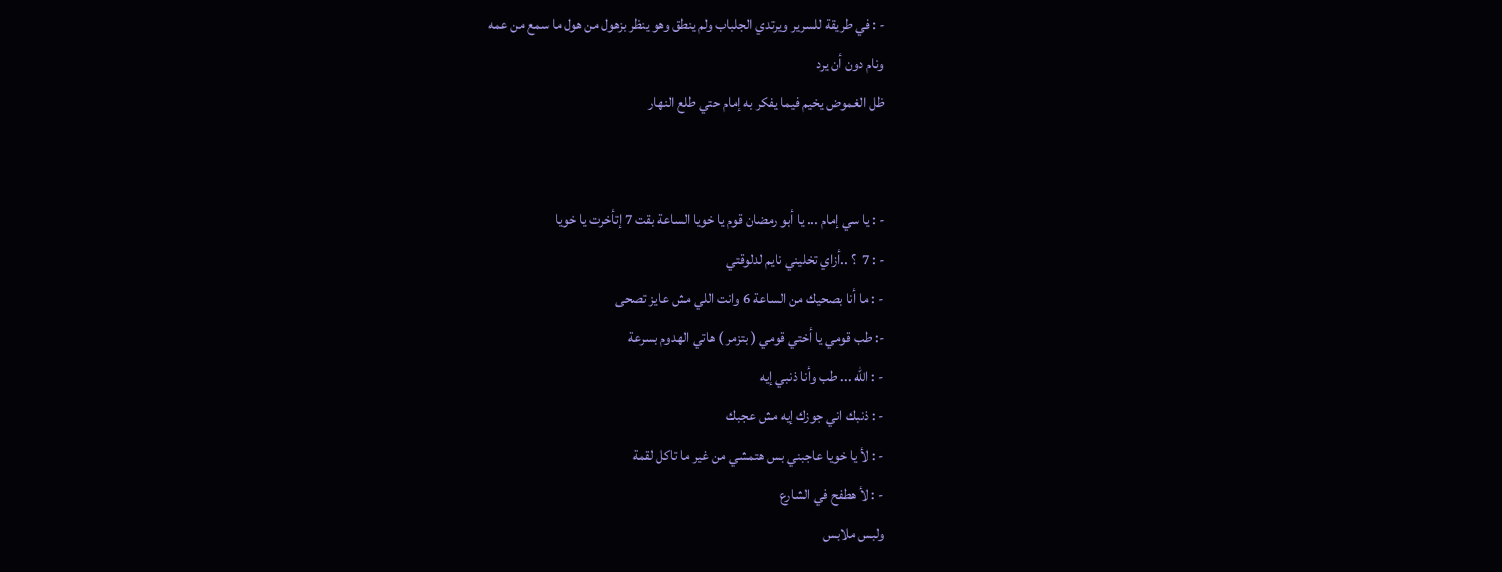- : في طريقة للسرير ويرتدي الجلباب ولم ينطق وهو ينظر بزهول من هول ما سمع من عمه
ونام دون أن يرد
ظل الغموض يخيم فيما يفكر به إمام حتي طلع النهار


- : يا سي إمام ... يا أبو رمضان قوم يا خويا الساعة بقت 7 إتأخرت يا خويا
- : 7  ؟ ..أزاي تخليني نايم لدلوقتي
- : ما أنا بصحيك من الساعة 6 وانت اللي مش عايز تصحى
-: طب قومي يا أختي قومي ( بتزمر ) هاتي الهدوم بسرعة
- : الله ... طب وأنا ذنبي إيه
- : ذنبك اني جوزك إيه مش عجبك
- : لأ يا خويا عاجبني بس هتمشي من غير ما تاكل لقمة
- : لأ هطفح في الشارع
ولبس ملابس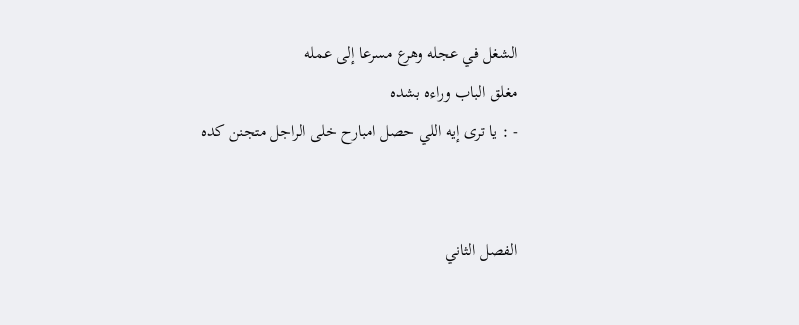الشغل في عجله وهرع مسرعا إلى عمله
مغلق الباب وراءه بشده
- : يا ترى إيه اللي حصل امبارح خلى الراجل متجنن كده


الفصل الثاني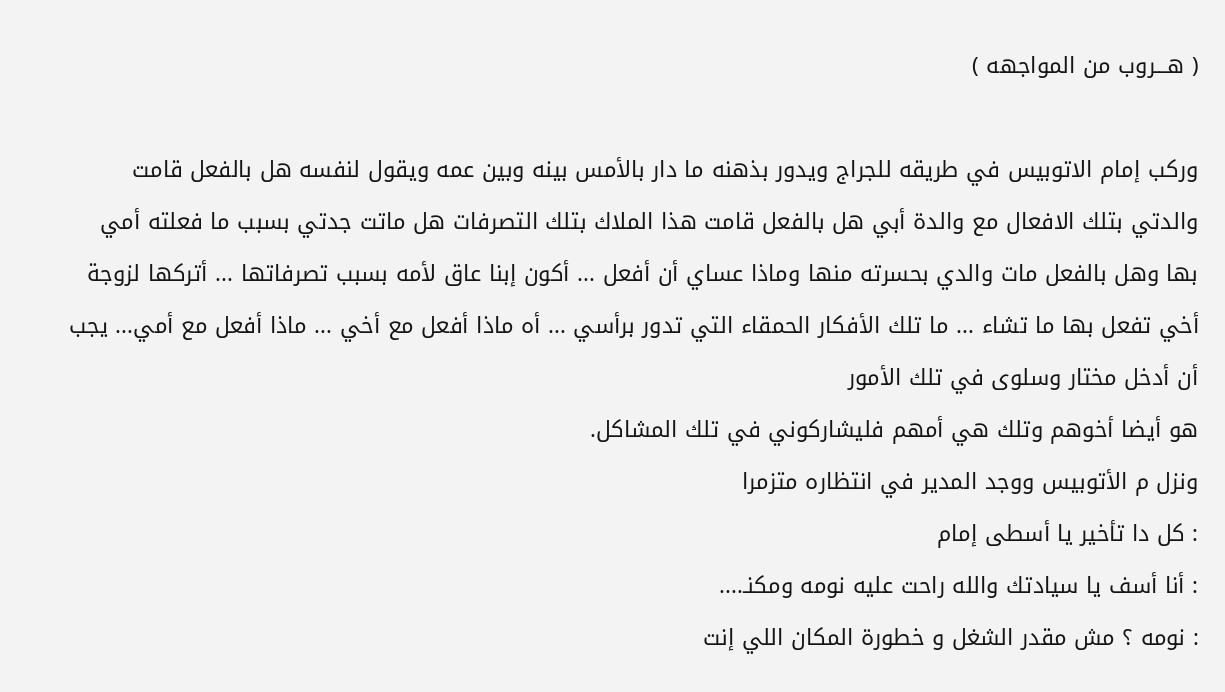( هـــروب من المواجهه )

وركب إمام الاتوبيس في طريقه للجراج ويدور بذهنه ما دار بالأمس بينه وبين عمه ويقول لنفسه هل بالفعل قامت والدتي بتلك الافعال مع والدة أبي هل بالفعل قامت هذا الملاك بتلك التصرفات هل ماتت جدتي بسبب ما فعلته أمي بها وهل بالفعل مات والدي بحسرته منها وماذا عساي أن أفعل ... أكون إبنا عاق لأمه بسبب تصرفاتها ... أتركها لزوجة أخي تفعل بها ما تشاء ... ما تلك الأفكار الحمقاء التي تدور برأسي ... أه ماذا أفعل مع أخي ... ماذا أفعل مع أمي... يجب أن أدخل مختار وسلوى في تلك الأمور
هو أيضا أخوهم وتلك هي أمهم فليشاركوني في تلك المشاكل.
ونزل م الأتوبيس ووجد المدير في انتظاره متزمرا
: كل دا تأخير يا أسطى إمام
: أنا أسف يا سيادتك والله راحت عليه نومه ومكنـ....
: نومه ؟ مش مقدر الشغل و خطورة المكان اللي إنت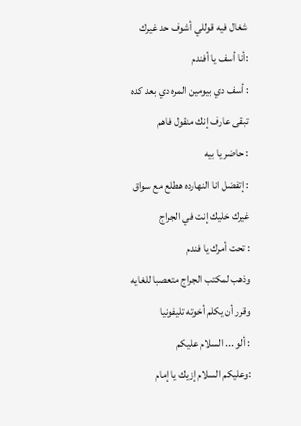شغال فيه قوللي أشوف حد غيرك
:أنا أسف يا أفندم
: أسف دي بيومين المره دي بعد كده تبقى عارف إنك منقول فاهم
: حاضر يا بيه
: إتفضل انا النهارده هطلع مع سواق غيرك خليك إنت في الجراج
: تحت أمرك يا فندم
وذهب لمكتب الجراج متعصبا للغايه وقرر أن يكلم أخوته تليفونيا
: ألو ... السلام عليكم
:وعليكم السلام إزيك يا إمام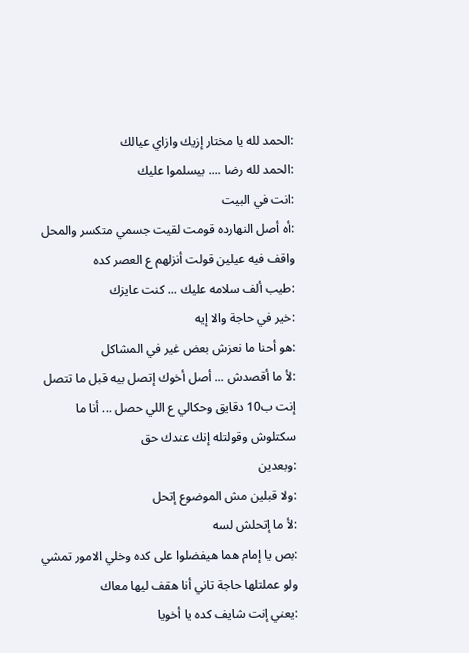:الحمد لله يا مختار إزيك وازاي عيالك
:الحمد لله رضا .... بيسلموا عليك
:انت في البيت
:أه أصل النهارده قومت لقيت جسمي متكسر والمحل واقف فيه عيلين قولت أنزلهم ع العصر كده
:طيب ألف سلامه عليك ... كنت عايزك
:خير في حاجة والا إيه
:هو أحنا ما نعزش بعض غير في المشاكل
:لأ ما أقصدش ... أصل أخوك إتصل بيه قبل ما تتصل إنت ب10 دقايق وحكالي ع اللي حصل ... أنا ما سكتلوش وقولتله إنك عندك حق
:وبعدين
:ولا قبلين مش الموضوع إتحل
:لأ ما إتحلش لسه
:بص يا إمام هما هيفضلوا على كده وخلي الامور تمشي ولو عملتلها حاجة تاني أنا هقف ليها معاك
:يعني إنت شايف كده يا أخويا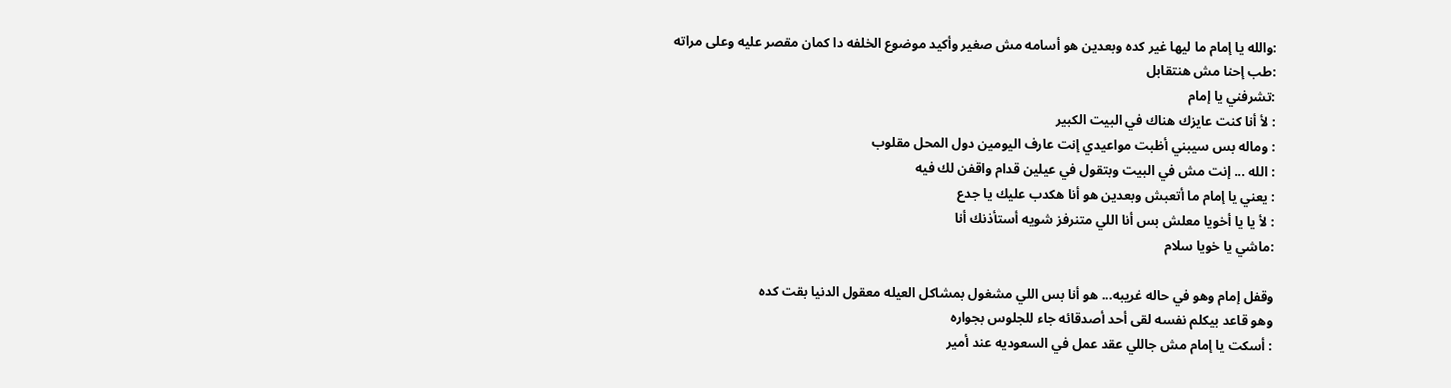:والله يا إمام ما ليها غير كده وبعدين هو أسامه مش صغير وأكيد موضوع الخلفه دا كمان مقصر عليه وعلى مراته
:طب إحنا مش هنتقابل
:تشرفني يا إمام
: لأ أنا كنت عايزك هناك في البيت الكبير
: وماله بس سيبني أظبت مواعيدي إنت عارف اليومين دول المحل مقلوب
: الله ... إنت مش في البيت وبتقول في عيلين قدام واقفن لك فيه
: يعني يا إمام ما أتعبش وبعدين هو أنا هكدب عليك يا جدع
: لأ يا يا أخويا معلش بس أنا اللي متنرفز شويه أستأذنك أنا
:ماشي يا خويا سلام

وقفل إمام وهو في حاله غريبه... هو أنا بس اللي مشغول بمشاكل العيله معقول الدنيا بقت كده
وهو قاعد بيكلم نفسه لقى أحد أصدقائه جاء للجلوس بجواره
: أسكت يا إمام مش جاللي عقد عمل في السعوديه عند أمير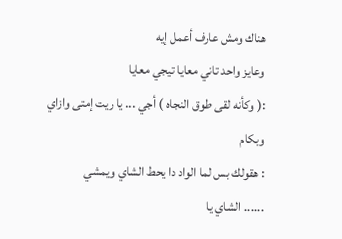هناك ومش عارف أعمل إيه
وعايز واحد تاني معايا تيجي معايا
:( وكأنه لقى طوق النجاه ) أجي ... يا ريت إمتى وازاي وبكام
: هقولك بس لما الواد دا يحط الشاي ويمشي
...... الشاي يا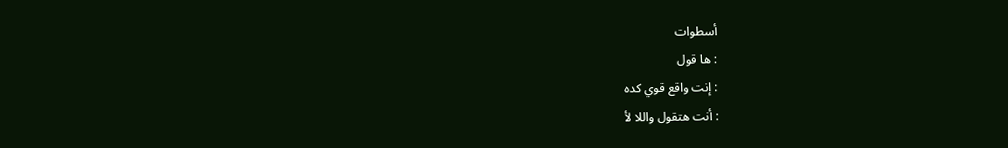أسطوات
: ها قول
: إنت واقع قوي كده
: أنت هتقول واللا لأ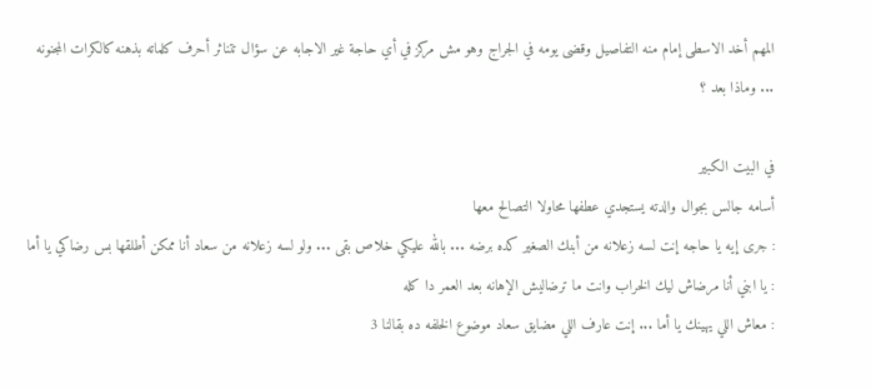المهم أخد الاسطى إمام منه التفاصيل وقضى يومه في الجراج وهو مش مركز في أي حاجة غير الاجابه عن سؤال تتناثر أحرف كلماته بذهنه كالكرات المجنونه ... وماذا بعد ؟

في البيت الكبير
أسامه جالس بجوال والدته يستجدي عطفها محاولا التصالح معها
: جرى إيه يا حاجه إنت لسه زعلانه من أبنك الصغير كده برضه ... بالله عليكي خلاص بقى ... ولو لسه زعلانه من سعاد أنا ممكن أطلقها بس رضاكي يا أما
: يا ابني أنا مرضاش ليك الخراب وانت ما ترضاليش الإهانه بعد العمر دا كله
: معاش اللي يهينك يا أما ... إنت عارف اللي مضايق سعاد موضوع الخلفه ده بقالنا 3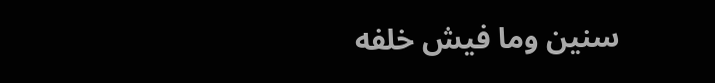سنين وما فيش خلفه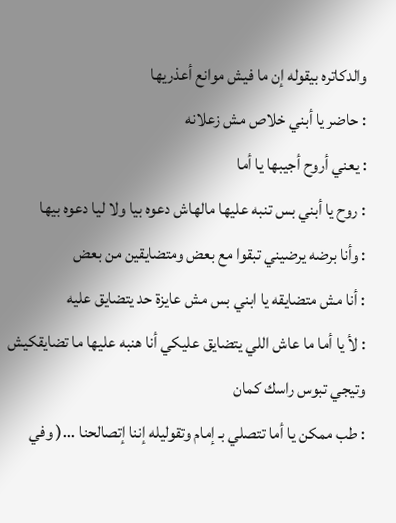والدكاتره بيقوله إن ما فيش موانع أعذريها
: حاضر يا أبني خلاص مش زعلانه
: يعني أروح أجيبها يا أما
: روح يا أبني بس تنبه عليها مالهاش دعوه بيا ولا ليا دعوه بيها
: وأنا برضه يرضيني تبقوا مع بعض ومتضايقين من بعض
: أنا مش متضايقه يا ابني بس مش عايزة حد يتضايق عليه
: لأ يا أما ما عاش اللي يتضايق عليكي أنا هنبه عليها ما تضايقكيش وتيجي تبوس راسك كمان
: طب ممكن يا أما تتصلي بـ إمام وتقوليله إننا إتصالحنا ...( وفي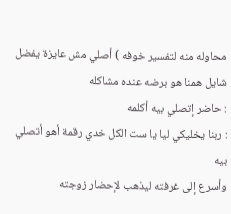محاوله منه لتفسير خوفه ) أصلي مش عايزة يفضل شايل همنا هو برضه عنده مشاكله
: حاضر إتصلي بيه أكلمه
: ربنا يخليكي ليا يا ست الكل خدي رقمة أهو أتصلي بيه
وأسرع إلى غرفته ليذهب لإحضار زوجته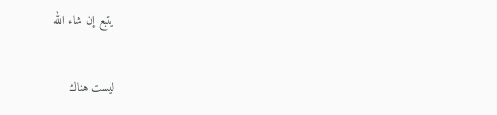يتبع إن شاء الله

ليست هناك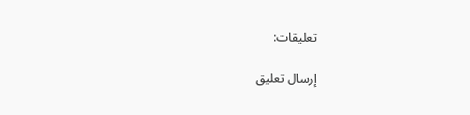تعليقات:

إرسال تعليق